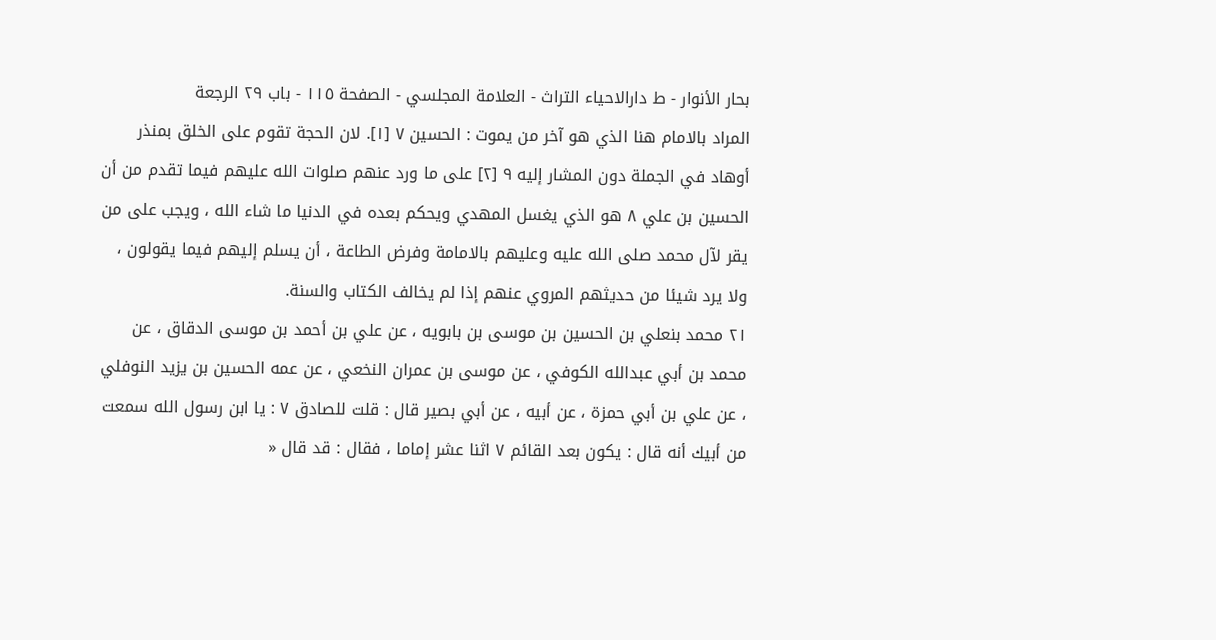بحار الأنوار - ط دارالاحیاء التراث - العلامة المجلسي - الصفحة ١١٥ - باب ٢٩ الرجعة
المراد بالامام هنا الذي هو آخر من يموت : الحسين ٧ [١]. لان الحجة تقوم على الخلق بمنذر أوهاد في الجملة دون المشار إليه ٩ [٢] على ما ورد عنهم صلوات الله عليهم فيما تقدم من أن الحسين بن علي ٨ هو الذي يغسل المهدي ويحكم بعده في الدنيا ما شاء الله ، ويجب على من يقر لآل محمد صلى الله عليه وعليهم بالامامة وفرض الطاعة ، أن يسلم إليهم فيما يقولون ، ولا يرد شيئا من حديثهم المروي عنهم إذا لم يخالف الكتاب والسنة.
٢١ محمد بنعلي بن الحسين بن موسى بن بابويه ، عن علي بن أحمد بن موسى الدقاق ، عن محمد بن أبي عبدالله الكوفي ، عن موسى بن عمران النخعي ، عن عمه الحسين بن يزيد النوفلي ، عن علي بن أبي حمزة ، عن أبيه ، عن أبي بصير قال : قلت للصادق ٧ : يا ابن رسول الله سمعت من أبيك أنه قال : يكون بعد القائم ٧ اثنا عشر إماما ، فقال : قد قال «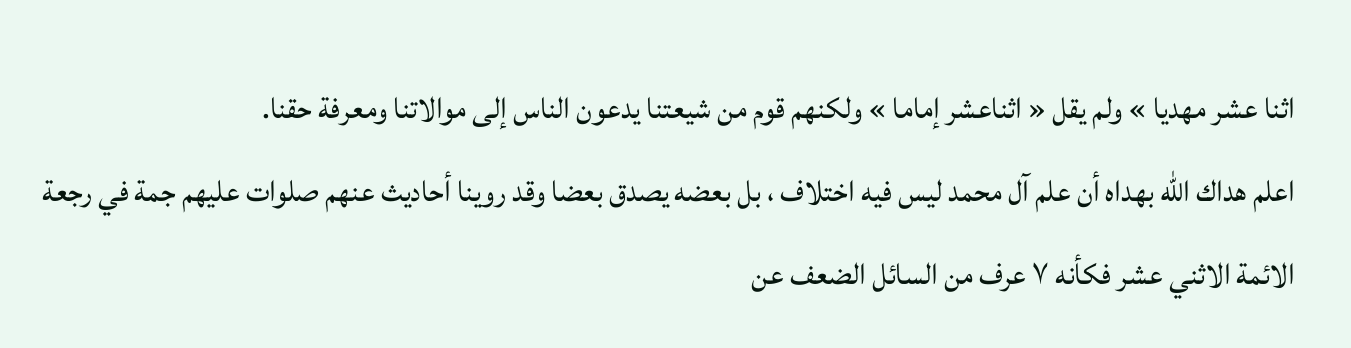اثنا عشر مهديا » ولم يقل « اثناعشر إماما » ولكنهم قوم من شيعتنا يدعون الناس إلى موالاتنا ومعرفة حقنا.
اعلم هداك الله بهداه أن علم آل محمد ليس فيه اختلاف ، بل بعضه يصدق بعضا وقد روينا أحاديث عنهم صلوات عليهم جمة في رجعة الائمة الاثني عشر فكأنه ٧ عرف من السائل الضعف عن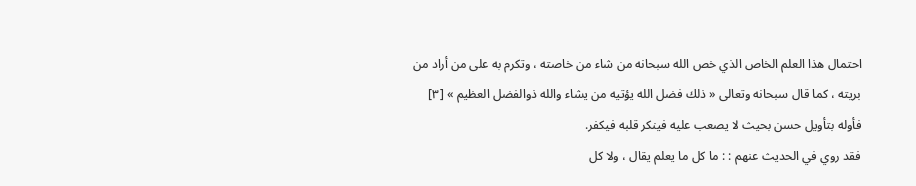احتمال هذا العلم الخاص الذي خص الله سبحانه من شاء من خاصته ، وتكرم به على من أراد من بريته ، كما قال سبحانه وتعالى « ذلك فضل الله يؤتيه من يشاء والله ذوالفضل العظيم » [٣] فأوله بتأويل حسن بحيث لا يصعب عليه فينكر قلبه فيكفر.
فقد روي في الحديث عنهم : : ما كل ما يعلم يقال ، ولا كل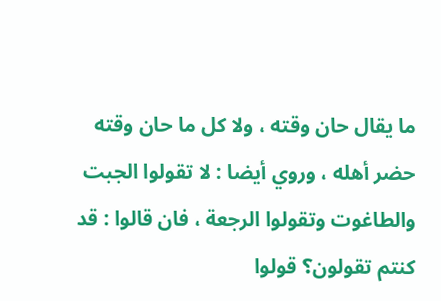ما يقال حان وقته ، ولا كل ما حان وقته حضر أهله ، وروي أيضا : لا تقولوا الجبت والطاغوت وتقولوا الرجعة ، فان قالوا : قد كنتم تقولون؟ قولوا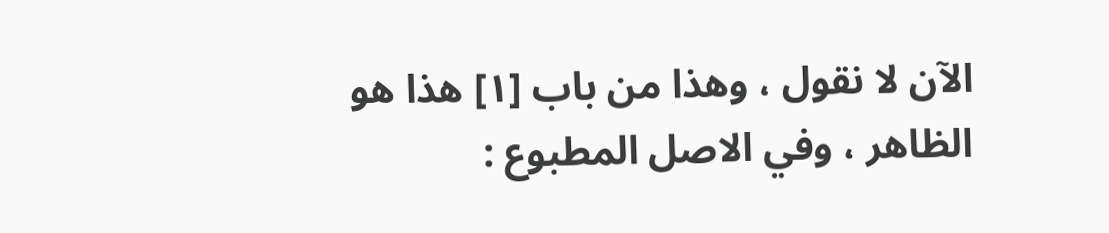الآن لا نقول ، وهذا من باب [١] هذا هو الظاهر ، وفي الاصل المطبوع :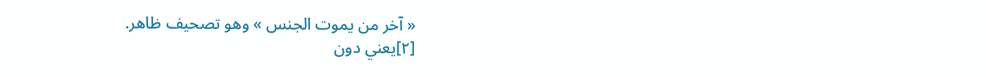« آخر من يموت الجنس » وهو تصحيف ظاهر.
[٢]يعني دون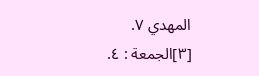المهدي ٧.
[٣]الجمعة : ٤.